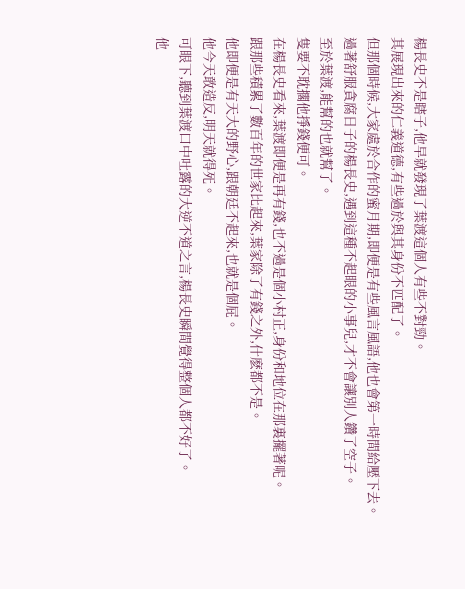楊長史不是瞎子,他早就發現了葉渡這個人有些不對勁。
其展現出來的仁義道德,有些過於與其身份不匹配了。
但那個時候,大家處於合作的蜜月期,即便是有些風言風語,他也會第一時間給壓下去。
過著舒服貪腐日子的楊長史,遇到這種不起眼的小事兒,才不會讓別人鑽了空子。
至於葉渡,能幫的也就幫了。
隻要不耽擱他掙錢便可。
在楊長史看來,葉渡即便是再有錢,也不過是個小村正,身份和地位在那裏擺著呢。
跟那些積累了數百年的世家比起來,葉家除了有錢之外,什麽都不是。
他即便是有天大的野心,跟朝廷不起來,也就是個屁。
他今天敢造反,明天就得死。
可眼下,聽到葉渡口中吐露的大逆不道之言,楊長史瞬間覺得整個人都不好了。
他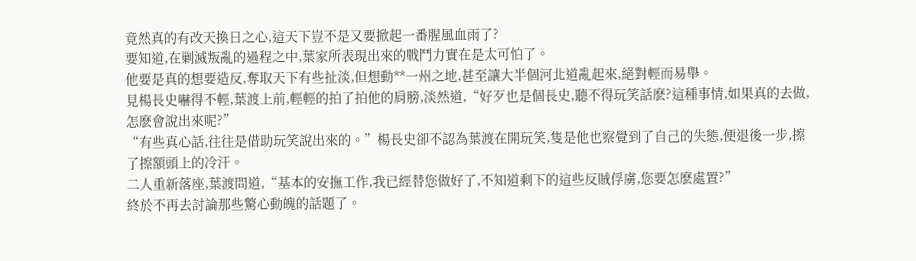竟然真的有改天換日之心,這天下豈不是又要掀起一番腥風血雨了?
要知道,在剿滅叛亂的過程之中,葉家所表現出來的戰鬥力實在是太可怕了。
他要是真的想要造反,奪取天下有些扯淡,但想動**一州之地,甚至讓大半個河北道亂起來,絕對輕而易舉。
見楊長史嚇得不輕,葉渡上前,輕輕的拍了拍他的肩膀,淡然道,“好歹也是個長史,聽不得玩笑話麽?這種事情,如果真的去做,怎麽會說出來呢?”
“有些真心話,往往是借助玩笑說出來的。”楊長史卻不認為葉渡在開玩笑,隻是他也察覺到了自己的失態,便退後一步,擦了擦額頭上的冷汗。
二人重新落座,葉渡問道,“基本的安撫工作,我已經替您做好了,不知道剩下的這些反賊俘虜,您要怎麽處置?”
終於不再去討論那些驚心動魄的話題了。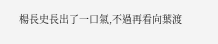楊長史長出了一口氣,不過再看向葉渡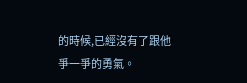的時候,已經沒有了跟他爭一爭的勇氣。